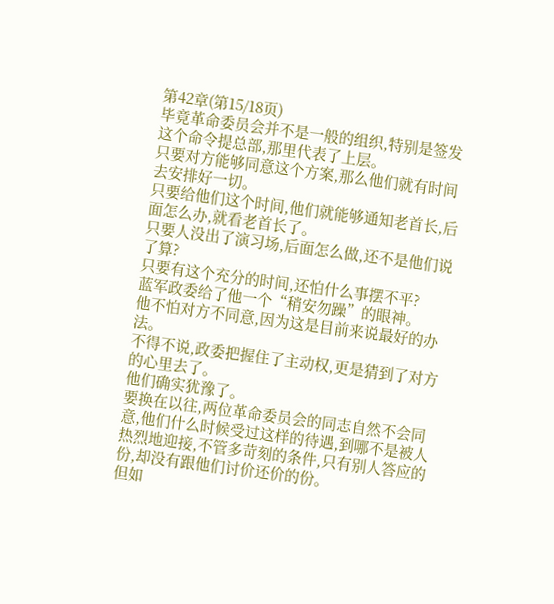第42章(第15/18页)
毕竟革命委员会并不是一般的组织,特别是签发这个命令提总部,那里代表了上层。
只要对方能够同意这个方案,那么他们就有时间去安排好一切。
只要给他们这个时间,他们就能够通知老首长,后面怎么办,就看老首长了。
只要人没出了演习场,后面怎么做,还不是他们说了算?
只要有这个充分的时间,还怕什么事摆不平?
蓝军政委给了他一个“稍安勿躁”的眼神。
他不怕对方不同意,因为这是目前来说最好的办法。
不得不说,政委把握住了主动权,更是猜到了对方的心里去了。
他们确实犹豫了。
要换在以往,两位革命委员会的同志自然不会同意,他们什么时候受过这样的待遇,到哪不是被人热烈地迎接,不管多苛刻的条件,只有别人答应的份,却没有跟他们讨价还价的份。
但如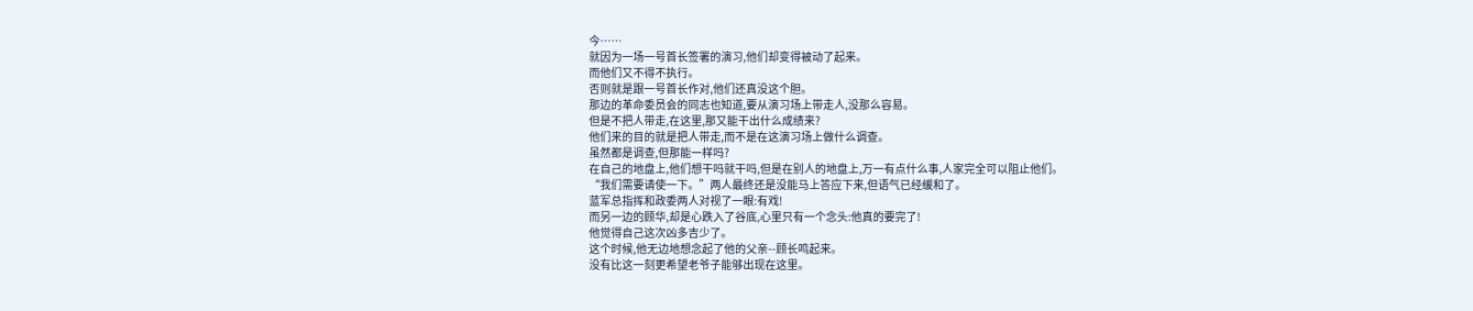今……
就因为一场一号首长签署的演习,他们却变得被动了起来。
而他们又不得不执行。
否则就是跟一号首长作对,他们还真没这个胆。
那边的革命委员会的同志也知道,要从演习场上带走人,没那么容易。
但是不把人带走,在这里,那又能干出什么成绩来?
他们来的目的就是把人带走,而不是在这演习场上做什么调查。
虽然都是调查,但那能一样吗?
在自己的地盘上,他们想干吗就干吗,但是在别人的地盘上,万一有点什么事,人家完全可以阻止他们。
“我们需要请使一下。”两人最终还是没能马上答应下来,但语气已经缓和了。
蓝军总指挥和政委两人对视了一眼:有戏!
而另一边的顾华,却是心跌入了谷底,心里只有一个念头:他真的要完了!
他觉得自己这次凶多吉少了。
这个时候,他无边地想念起了他的父亲--顾长鸣起来。
没有比这一刻更希望老爷子能够出现在这里。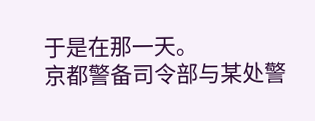于是在那一天。
京都警备司令部与某处警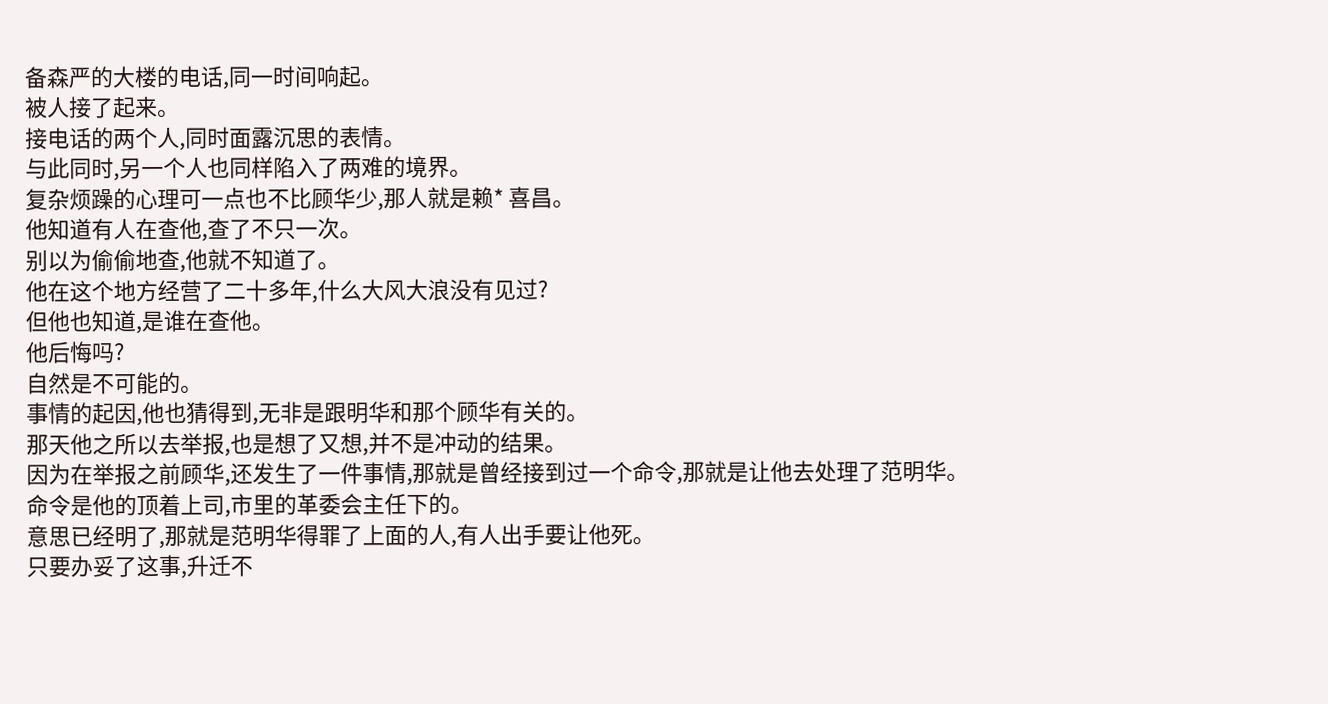备森严的大楼的电话,同一时间响起。
被人接了起来。
接电话的两个人,同时面露沉思的表情。
与此同时,另一个人也同样陷入了两难的境界。
复杂烦躁的心理可一点也不比顾华少,那人就是赖* 喜昌。
他知道有人在查他,查了不只一次。
别以为偷偷地查,他就不知道了。
他在这个地方经营了二十多年,什么大风大浪没有见过?
但他也知道,是谁在查他。
他后悔吗?
自然是不可能的。
事情的起因,他也猜得到,无非是跟明华和那个顾华有关的。
那天他之所以去举报,也是想了又想,并不是冲动的结果。
因为在举报之前顾华,还发生了一件事情,那就是曾经接到过一个命令,那就是让他去处理了范明华。
命令是他的顶着上司,市里的革委会主任下的。
意思已经明了,那就是范明华得罪了上面的人,有人出手要让他死。
只要办妥了这事,升迁不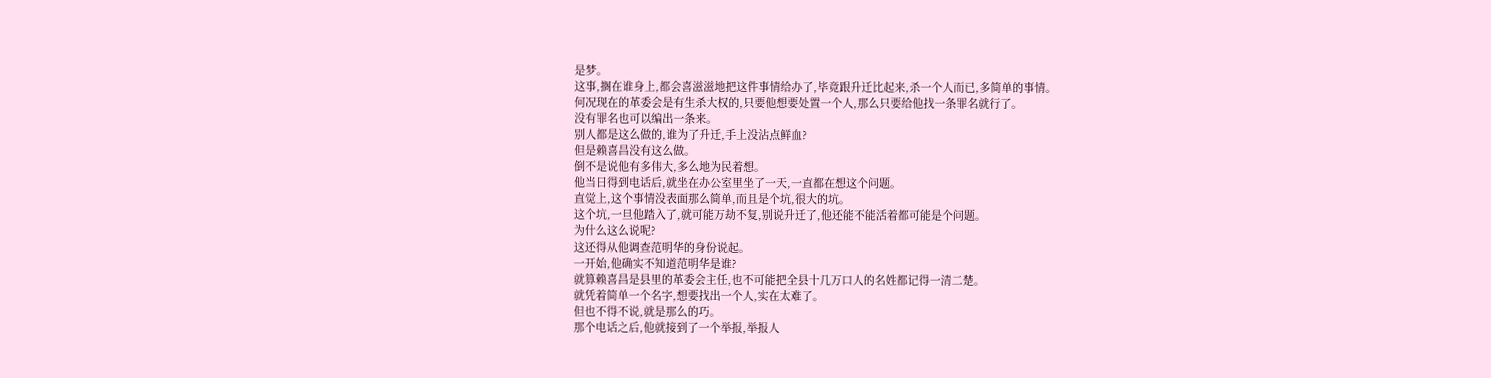是梦。
这事,搁在谁身上,都会喜滋滋地把这件事情给办了,毕竟跟升迁比起来,杀一个人而已,多简单的事情。
何况现在的革委会是有生杀大权的,只要他想要处置一个人,那么只要给他找一条罪名就行了。
没有罪名也可以编出一条来。
别人都是这么做的,谁为了升迁,手上没沾点鲜血?
但是赖喜昌没有这么做。
倒不是说他有多伟大,多么地为民着想。
他当日得到电话后,就坐在办公室里坐了一天,一直都在想这个问题。
直觉上,这个事情没表面那么简单,而且是个坑,很大的坑。
这个坑,一旦他踏入了,就可能万劫不复,别说升迁了,他还能不能活着都可能是个问题。
为什么这么说呢?
这还得从他调查范明华的身份说起。
一开始,他确实不知道范明华是谁?
就算赖喜昌是县里的革委会主任,也不可能把全县十几万口人的名姓都记得一清二楚。
就凭着简单一个名字,想要找出一个人,实在太难了。
但也不得不说,就是那么的巧。
那个电话之后,他就接到了一个举报,举报人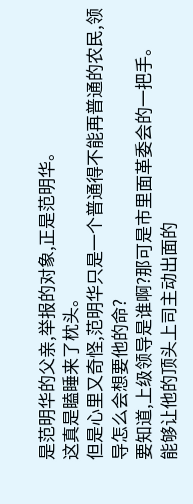是范明华的父亲,举报的对象,正是范明华。
这真是瞌睡来了枕头。
但是心里又奇怪,范明华只是一个普通得不能再普通的农民,领导怎么会想要他的命?
要知道,上级领导是谁啊?那可是市里面革委会的一把手。
能够让他的顶头上司主动出面的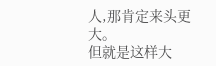人,那肯定来头更大。
但就是这样大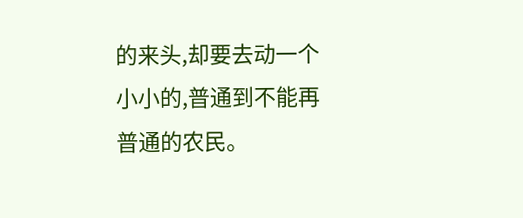的来头,却要去动一个小小的,普通到不能再普通的农民。